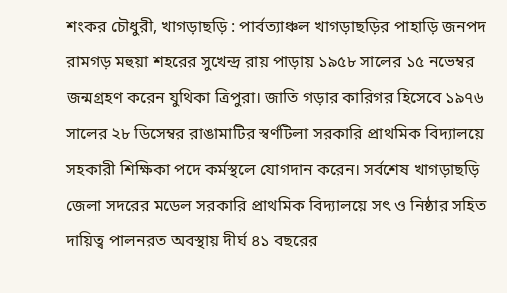শংকর চৌধুরী, খাগড়াছড়ি : পার্বত্যাঞ্চল খাগড়াছড়ির পাহাড়ি জনপদ রামগড় মহুয়া শহরের সুখেন্দ্র রায় পাড়ায় ১৯৫৮ সালের ১৫ নভেম্বর জন্মগ্রহণ করেন যুথিকা ত্রিপুরা। জাতি গড়ার কারিগর হিসেবে ১৯৭৬ সালের ২৮ ডিসেম্বর রাঙামাটির স্বর্ণটিলা সরকারি প্রাথমিক বিদ্যালয়ে সহকারী শিক্ষিকা পদে কর্মস্থলে যোগদান করেন। সর্বশেষ খাগড়াছড়ি জেলা সদরের মডেল সরকারি প্রাথমিক বিদ্যালয়ে সৎ ও নিষ্ঠার সহিত দায়িত্ব পালনরত অবস্থায় দীর্ঘ ৪১ বছরের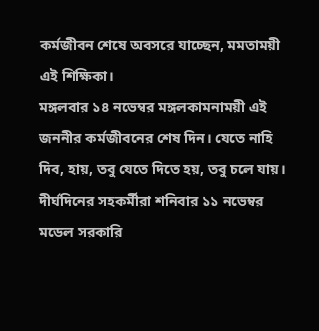কর্মজীবন শেষে অবসরে যাচ্ছেন, মমতাময়ী এই শিক্ষিকা।
মঙ্গলবার ১৪ নভেম্বর মঙ্গলকামনাময়ী এই জননীর কর্মজীবনের শেষ দিন। যেতে নাহি দিব, হায়, তবু যেতে দিতে হয়, তবু চলে যায়। দীর্ঘদিনের সহকর্মীরা শনিবার ১১ নভেম্বর মডেল সরকারি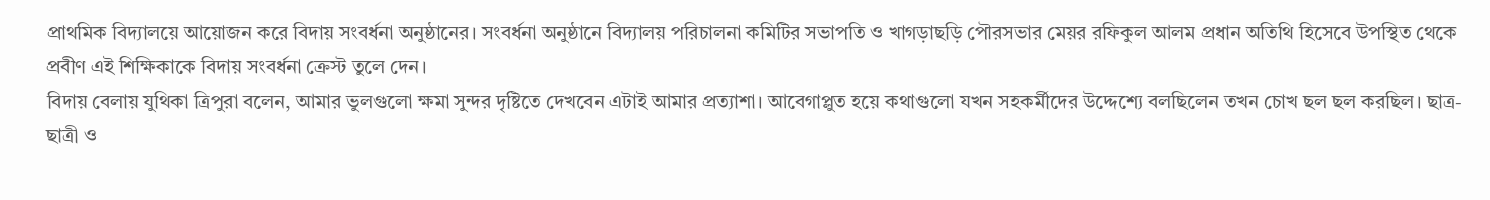প্রাথমিক বিদ্যালয়ে আয়োজন করে বিদায় সংবর্ধনা অনুষ্ঠানের। সংবর্ধনা অনুষ্ঠানে বিদ্যালয় পরিচালনা কমিটির সভাপতি ও খাগড়াছড়ি পৌরসভার মেয়র রফিকুল আলম প্রধান অতিথি হিসেবে উপস্থিত থেকে প্রবীণ এই শিক্ষিকাকে বিদায় সংবর্ধনা ক্রেস্ট তুলে দেন।
বিদায় বেলায় যুথিকা ত্রিপুরা বলেন, আমার ভুলগুলো ক্ষমা সুন্দর দৃষ্টিতে দেখবেন এটাই আমার প্রত্যাশা। আবেগাপ্লুত হয়ে কথাগুলো যখন সহকর্মীদের উদ্দেশ্যে বলছিলেন তখন চোখ ছল ছল করছিল। ছাত্র-ছাত্রী ও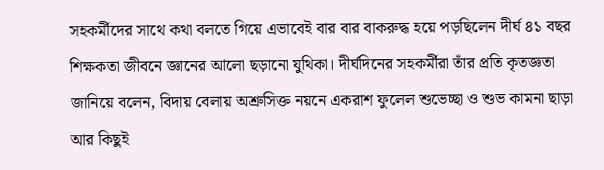সহকর্মীদের সাথে কথা বলতে গিয়ে এভাবেই বার বার বাকরুদ্ধ হয়ে পড়ছিলেন দীর্ঘ ৪১ বছর শিক্ষকতা জীবনে জ্ঞানের আলো ছড়ানো যুথিকা। দীর্ঘদিনের সহকর্মীরা তাঁর প্রতি কৃতজ্ঞতা জানিয়ে বলেন, বিদায় বেলায় অশ্রুসিক্ত নয়নে একরাশ ফুলেল শুভেচ্ছা ও শুভ কামনা ছাড়া আর কিছুই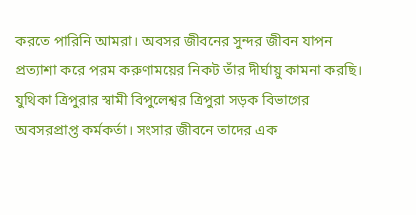করতে পারিনি আমরা। অবসর জীবনের সুন্দর জীবন যাপন প্রত্যাশা করে পরম করুণাময়ের নিকট তাঁর দীর্ঘায়ু কামনা করছি।
যুথিকা ত্রিপুরার স্বামী বিপুলেশ্বর ত্রিপুরা সড়ক বিভাগের অবসরপ্রাপ্ত কর্মকর্তা। সংসার জীবনে তাদের এক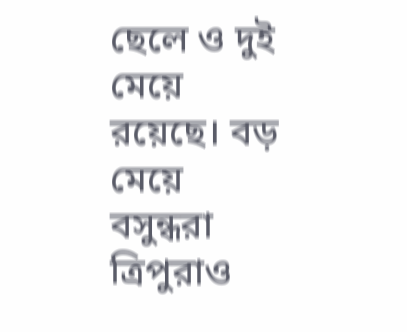ছেলে ও দুই মেয়ে রয়েছে। বড় মেয়ে বসুন্ধরা ত্রিপুরাও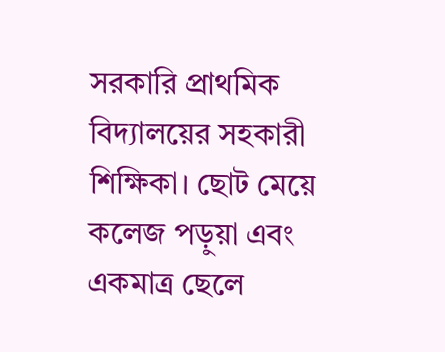সরকারি প্রাথমিক বিদ্যালয়ের সহকারী শিক্ষিকা। ছোট মেয়ে কলেজ পড়ুয়া এবং একমাত্র ছেলে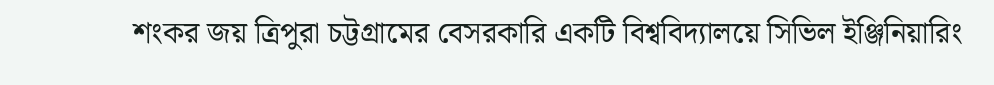শংকর জয় ত্রিপুরা চট্টগ্রামের বেসরকারি একটি বিশ্ববিদ্যালয়ে সিভিল ইঞ্জিনিয়ারিং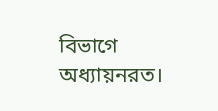বিভাগে অধ্যায়নরত।